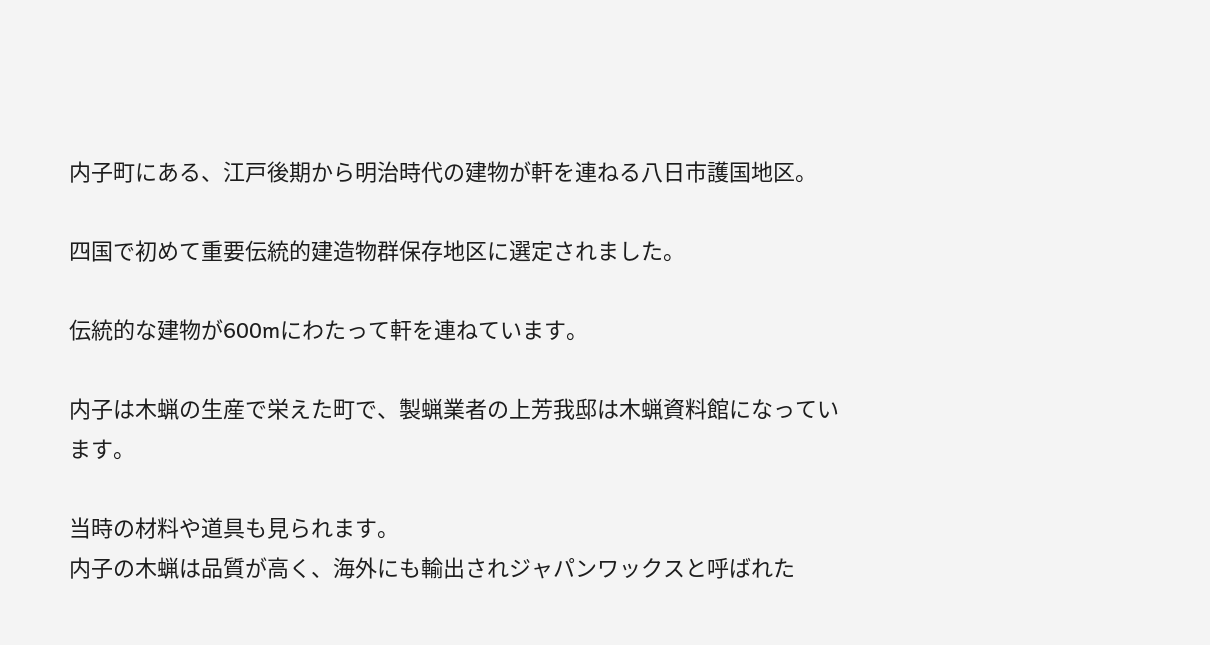内子町にある、江戸後期から明治時代の建物が軒を連ねる八日市護国地区。

四国で初めて重要伝統的建造物群保存地区に選定されました。

伝統的な建物が600mにわたって軒を連ねています。

内子は木蝋の生産で栄えた町で、製蝋業者の上芳我邸は木蝋資料館になっています。

当時の材料や道具も見られます。
内子の木蝋は品質が高く、海外にも輸出されジャパンワックスと呼ばれた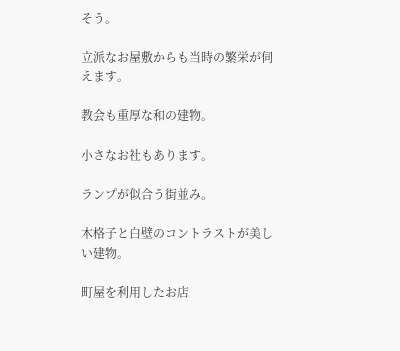そう。

立派なお屋敷からも当時の繁栄が伺えます。

教会も重厚な和の建物。

小さなお社もあります。

ランプが似合う街並み。

木格子と白壁のコントラストが美しい建物。

町屋を利用したお店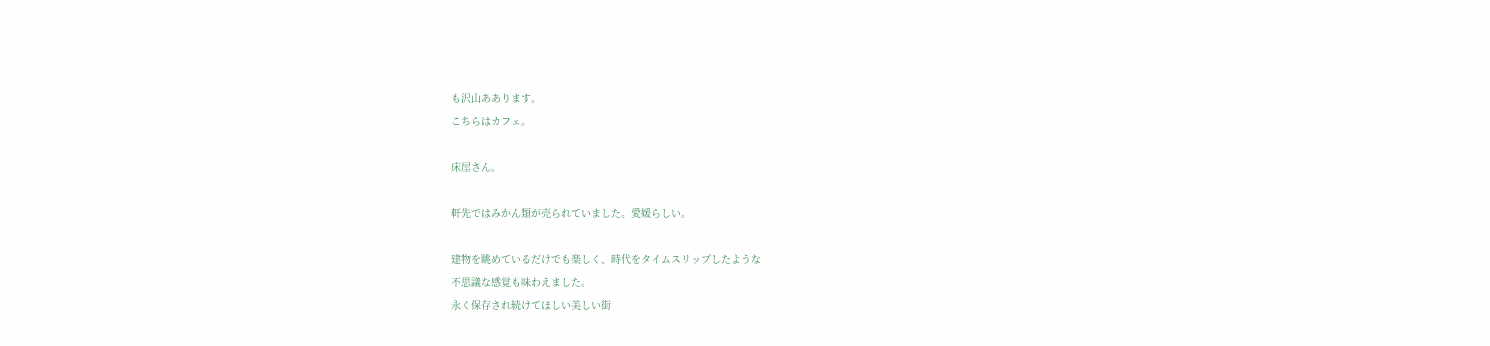も沢山ああります。
こちらはカフェ。

床屋さん。

軒先ではみかん類が売られていました。愛媛らしい。

建物を眺めているだけでも楽しく、時代をタイムスリップしたような
不思議な感覚も味わえました。
永く保存され続けてほしい美しい街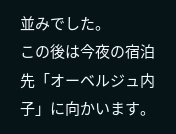並みでした。
この後は今夜の宿泊先「オーベルジュ内子」に向かいます。